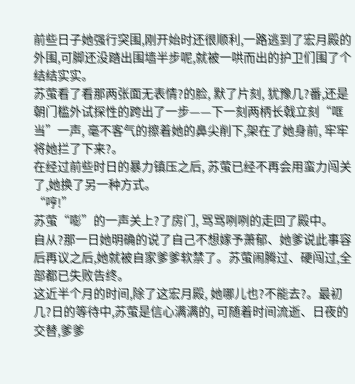前些日子她强行突围,刚开始时还很顺利,一路逃到了宏月殿的外围,可脚还没踏出围墙半步呢,就被一哄而出的护卫们围了个结结实实。
苏萤看了看那两张面无表情?的脸, 默了片刻, 犹豫几?番,还是朝门槛外试探性的跨出了一步——下一刻两柄长戟立刻“哐当”一声, 毫不客气的擦着她的鼻尖削下,架在了她身前, 牢牢将她拦了下来?。
在经过前些时日的暴力镇压之后, 苏萤已经不再会用蛮力闯关了,她换了另一种方式。
“哼!”
苏萤“嘭”的一声关上?了房门, 骂骂咧咧的走回了殿中。
自从?那一日她明确的说了自己不想嫁予萧郁、她爹说此事容后再议之后,她就被自家爹爹软禁了。苏萤闹腾过、硬闯过,全部都已失败告终。
这近半个月的时间,除了这宏月殿, 她哪儿也?不能去?。最初几?日的等待中,苏萤是信心满满的, 可随着时间流逝、日夜的交替,爹爹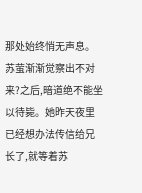那处始终悄无声息。
苏萤渐渐觉察出不对来?之后,暗道绝不能坐以待毙。她昨天夜里已经想办法传信给兄长了,就等着苏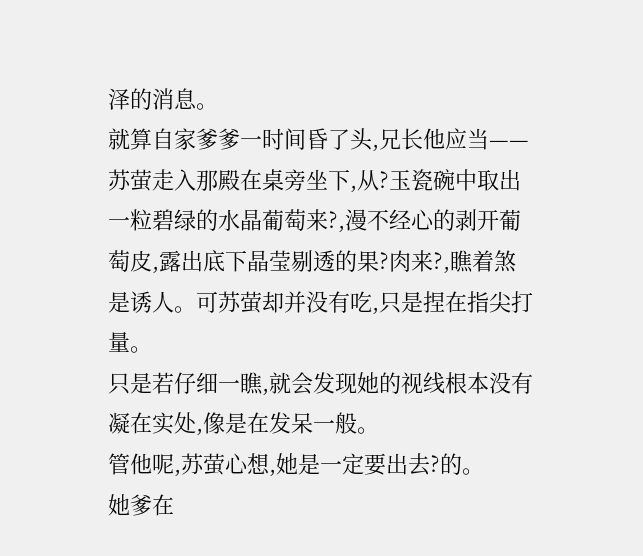泽的消息。
就算自家爹爹一时间昏了头,兄长他应当——
苏萤走入那殿在桌旁坐下,从?玉瓷碗中取出一粒碧绿的水晶葡萄来?,漫不经心的剥开葡萄皮,露出底下晶莹剔透的果?肉来?,瞧着煞是诱人。可苏萤却并没有吃,只是捏在指尖打量。
只是若仔细一瞧,就会发现她的视线根本没有凝在实处,像是在发呆一般。
管他呢,苏萤心想,她是一定要出去?的。
她爹在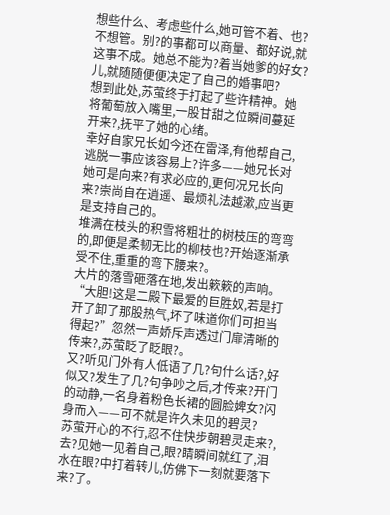想些什么、考虑些什么,她可管不着、也?不想管。别?的事都可以商量、都好说,就这事不成。她总不能为?着当她爹的好女?儿,就随随便便决定了自己的婚事吧?
想到此处,苏萤终于打起了些许精神。她将葡萄放入嘴里,一股甘甜之位瞬间蔓延开来?,抚平了她的心绪。
幸好自家兄长如今还在雷泽,有他帮自己,逃脱一事应该容易上?许多——她兄长对她可是向来?有求必应的,更何况兄长向来?崇尚自在逍遥、最烦礼法越漱,应当更是支持自己的。
堆满在枝头的积雪将粗壮的树枝压的弯弯的,即便是柔韧无比的柳枝也?开始逐渐承受不住,重重的弯下腰来?。
大片的落雪砸落在地,发出簌簌的声响。
“大胆!这是二殿下最爱的巨胜奴,若是打开了卸了那股热气,坏了味道你们可担当得起?”忽然一声娇斥声透过门扉清晰的传来?,苏萤眨了眨眼?。
又?听见门外有人低语了几?句什么话?,好似又?发生了几?句争吵之后,才传来?开门的动静,一名身着粉色长裙的圆脸婢女?闪身而入——可不就是许久未见的碧灵?
苏萤开心的不行,忍不住快步朝碧灵走来?,去?见她一见着自己,眼?睛瞬间就红了,泪水在眼?中打着转儿,仿佛下一刻就要落下来?了。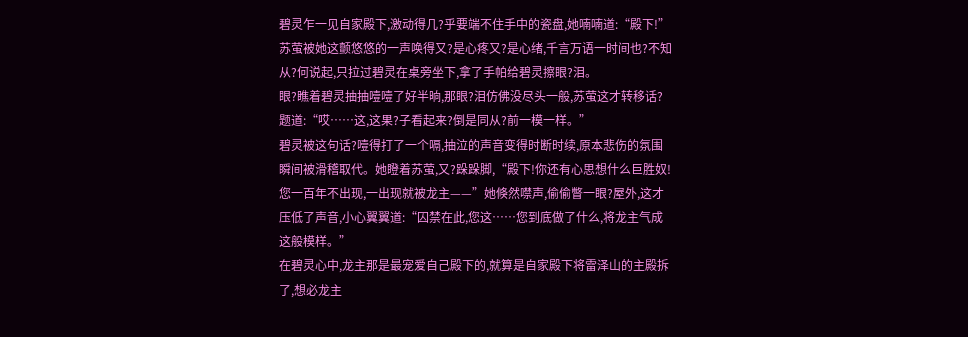碧灵乍一见自家殿下,激动得几?乎要端不住手中的瓷盘,她喃喃道:“殿下!”
苏萤被她这颤悠悠的一声唤得又?是心疼又?是心绪,千言万语一时间也?不知从?何说起,只拉过碧灵在桌旁坐下,拿了手帕给碧灵擦眼?泪。
眼?瞧着碧灵抽抽噎噎了好半晌,那眼?泪仿佛没尽头一般,苏萤这才转移话?题道:“哎……这,这果?子看起来?倒是同从?前一模一样。”
碧灵被这句话?噎得打了一个嗝,抽泣的声音变得时断时续,原本悲伤的氛围瞬间被滑稽取代。她瞪着苏萤,又?跺跺脚,“殿下!你还有心思想什么巨胜奴!您一百年不出现,一出现就被龙主——”她倏然噤声,偷偷瞥一眼?屋外,这才压低了声音,小心翼翼道:“囚禁在此,您这……您到底做了什么,将龙主气成这般模样。”
在碧灵心中,龙主那是最宠爱自己殿下的,就算是自家殿下将雷泽山的主殿拆了,想必龙主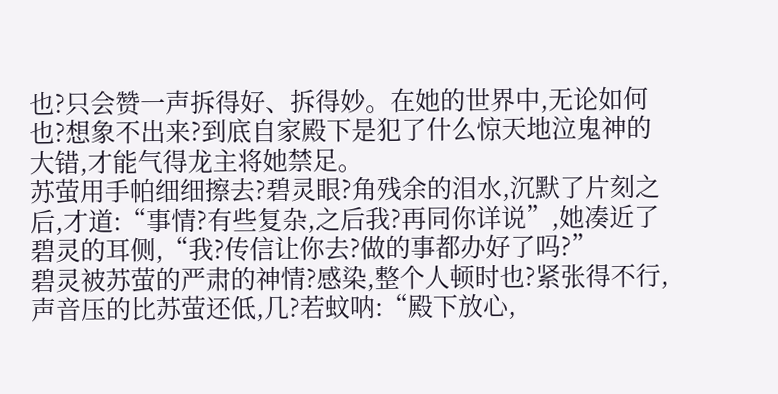也?只会赞一声拆得好、拆得妙。在她的世界中,无论如何也?想象不出来?到底自家殿下是犯了什么惊天地泣鬼神的大错,才能气得龙主将她禁足。
苏萤用手帕细细擦去?碧灵眼?角残余的泪水,沉默了片刻之后,才道:“事情?有些复杂,之后我?再同你详说”,她凑近了碧灵的耳侧,“我?传信让你去?做的事都办好了吗?”
碧灵被苏萤的严肃的神情?感染,整个人顿时也?紧张得不行,声音压的比苏萤还低,几?若蚊呐:“殿下放心,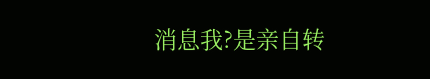消息我?是亲自转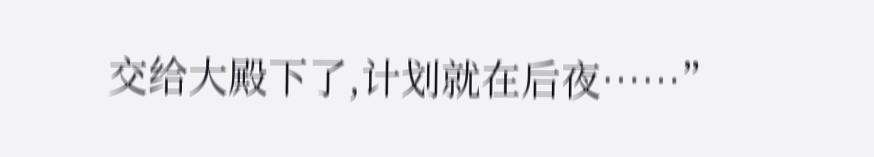交给大殿下了,计划就在后夜……”